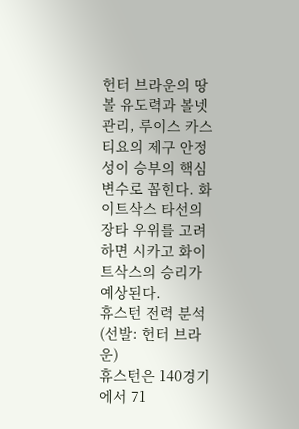헌터 브라운의 땅볼 유도력과 볼넷 관리, 루이스 카스티요의 제구 안정성이 승부의 핵심 변수로 꼽힌다. 화이트삭스 타선의 장타 우위를 고려하면 시카고 화이트삭스의 승리가 예상된다.
휴스턴 전력 분석 (선발: 헌터 브라운)
휴스턴은 140경기에서 71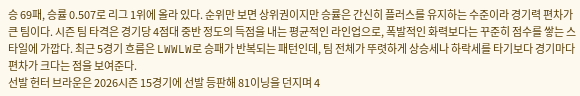승 69패, 승률 0.507로 리그 1위에 올라 있다. 순위만 보면 상위권이지만 승률은 간신히 플러스를 유지하는 수준이라 경기력 편차가 큰 팀이다. 시즌 팀 타격은 경기당 4점대 중반 정도의 득점을 내는 평균적인 라인업으로, 폭발적인 화력보다는 꾸준히 점수를 쌓는 스타일에 가깝다. 최근 5경기 흐름은 LWWLW로 승패가 반복되는 패턴인데, 팀 전체가 뚜렷하게 상승세나 하락세를 타기보다 경기마다 편차가 크다는 점을 보여준다.
선발 헌터 브라운은 2026시즌 15경기에 선발 등판해 81이닝을 던지며 4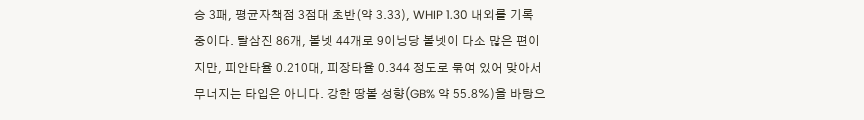승 3패, 평균자책점 3점대 초반(약 3.33), WHIP 1.30 내외를 기록 중이다. 탈삼진 86개, 볼넷 44개로 9이닝당 볼넷이 다소 많은 편이지만, 피안타율 0.210대, 피장타율 0.344 정도로 묶여 있어 맞아서 무너지는 타입은 아니다. 강한 땅볼 성향(GB% 약 55.8%)을 바탕으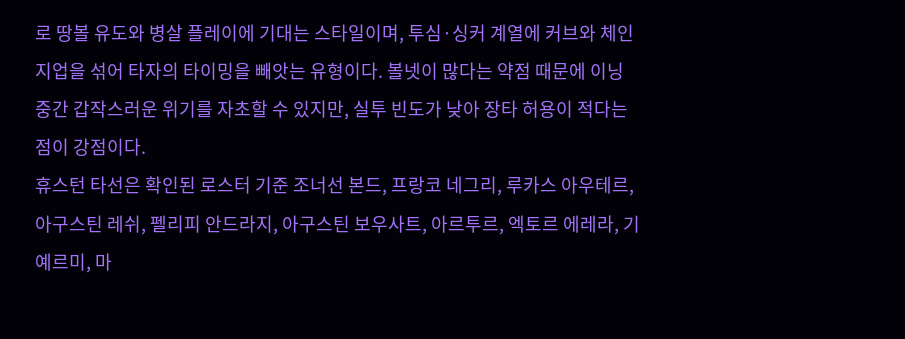로 땅볼 유도와 병살 플레이에 기대는 스타일이며, 투심·싱커 계열에 커브와 체인지업을 섞어 타자의 타이밍을 빼앗는 유형이다. 볼넷이 많다는 약점 때문에 이닝 중간 갑작스러운 위기를 자초할 수 있지만, 실투 빈도가 낮아 장타 허용이 적다는 점이 강점이다.
휴스턴 타선은 확인된 로스터 기준 조너선 본드, 프랑코 네그리, 루카스 아우테르, 아구스틴 레쉬, 펠리피 안드라지, 아구스틴 보우사트, 아르투르, 엑토르 에레라, 기예르미, 마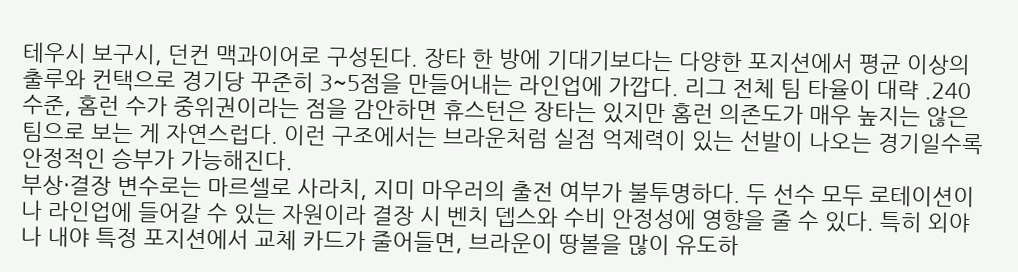테우시 보구시, 던컨 맥과이어로 구성된다. 장타 한 방에 기대기보다는 다양한 포지션에서 평균 이상의 출루와 컨택으로 경기당 꾸준히 3~5점을 만들어내는 라인업에 가깝다. 리그 전체 팀 타율이 대략 .240 수준, 홈런 수가 중위권이라는 점을 감안하면 휴스턴은 장타는 있지만 홈런 의존도가 매우 높지는 않은 팀으로 보는 게 자연스럽다. 이런 구조에서는 브라운처럼 실점 억제력이 있는 선발이 나오는 경기일수록 안정적인 승부가 가능해진다.
부상·결장 변수로는 마르셀로 사라치, 지미 마우러의 출전 여부가 불투명하다. 두 선수 모두 로테이션이나 라인업에 들어갈 수 있는 자원이라 결장 시 벤치 뎁스와 수비 안정성에 영향을 줄 수 있다. 특히 외야나 내야 특정 포지션에서 교체 카드가 줄어들면, 브라운이 땅볼을 많이 유도하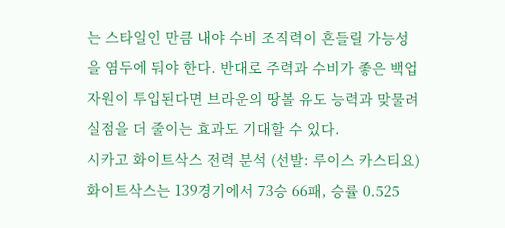는 스타일인 만큼 내야 수비 조직력이 흔들릴 가능성을 염두에 둬야 한다. 반대로 주력과 수비가 좋은 백업 자원이 투입된다면 브라운의 땅볼 유도 능력과 맞물려 실점을 더 줄이는 효과도 기대할 수 있다.
시카고 화이트삭스 전력 분석 (선발: 루이스 카스티요)
화이트삭스는 139경기에서 73승 66패, 승률 0.525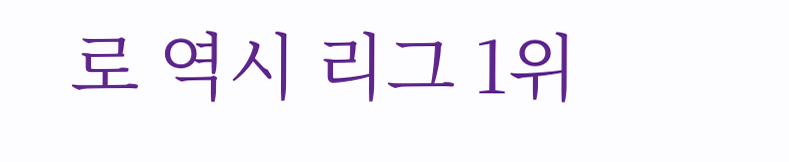로 역시 리그 1위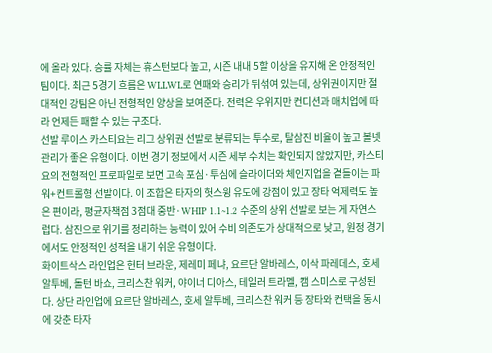에 올라 있다. 승률 자체는 휴스턴보다 높고, 시즌 내내 5할 이상을 유지해 온 안정적인 팀이다. 최근 5경기 흐름은 WLLWL로 연패와 승리가 뒤섞여 있는데, 상위권이지만 절대적인 강팀은 아닌 전형적인 양상을 보여준다. 전력은 우위지만 컨디션과 매치업에 따라 언제든 패할 수 있는 구조다.
선발 루이스 카스티요는 리그 상위권 선발로 분류되는 투수로, 탈삼진 비율이 높고 볼넷 관리가 좋은 유형이다. 이번 경기 정보에서 시즌 세부 수치는 확인되지 않았지만, 카스티요의 전형적인 프로파일로 보면 고속 포심·투심에 슬라이더와 체인지업을 곁들이는 파워+컨트롤형 선발이다. 이 조합은 타자의 헛스윙 유도에 강점이 있고 장타 억제력도 높은 편이라, 평균자책점 3점대 중반·WHIP 1.1~1.2 수준의 상위 선발로 보는 게 자연스럽다. 삼진으로 위기를 정리하는 능력이 있어 수비 의존도가 상대적으로 낮고, 원정 경기에서도 안정적인 성적을 내기 쉬운 유형이다.
화이트삭스 라인업은 헌터 브라운, 제레미 페냐, 요르단 알바레스, 이삭 파레데스, 호세 알투베, 돌턴 바쇼, 크리스찬 워커, 야이너 디아스, 테일러 트라멜, 캠 스미스로 구성된다. 상단 라인업에 요르단 알바레스, 호세 알투베, 크리스찬 워커 등 장타와 컨택을 동시에 갖춘 타자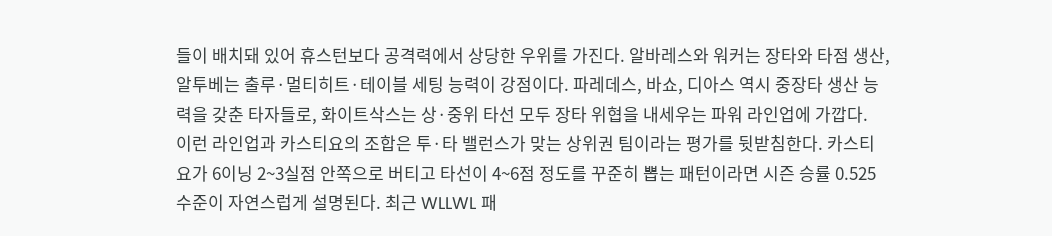들이 배치돼 있어 휴스턴보다 공격력에서 상당한 우위를 가진다. 알바레스와 워커는 장타와 타점 생산, 알투베는 출루·멀티히트·테이블 세팅 능력이 강점이다. 파레데스, 바쇼, 디아스 역시 중장타 생산 능력을 갖춘 타자들로, 화이트삭스는 상·중위 타선 모두 장타 위협을 내세우는 파워 라인업에 가깝다.
이런 라인업과 카스티요의 조합은 투·타 밸런스가 맞는 상위권 팀이라는 평가를 뒷받침한다. 카스티요가 6이닝 2~3실점 안쪽으로 버티고 타선이 4~6점 정도를 꾸준히 뽑는 패턴이라면 시즌 승률 0.525 수준이 자연스럽게 설명된다. 최근 WLLWL 패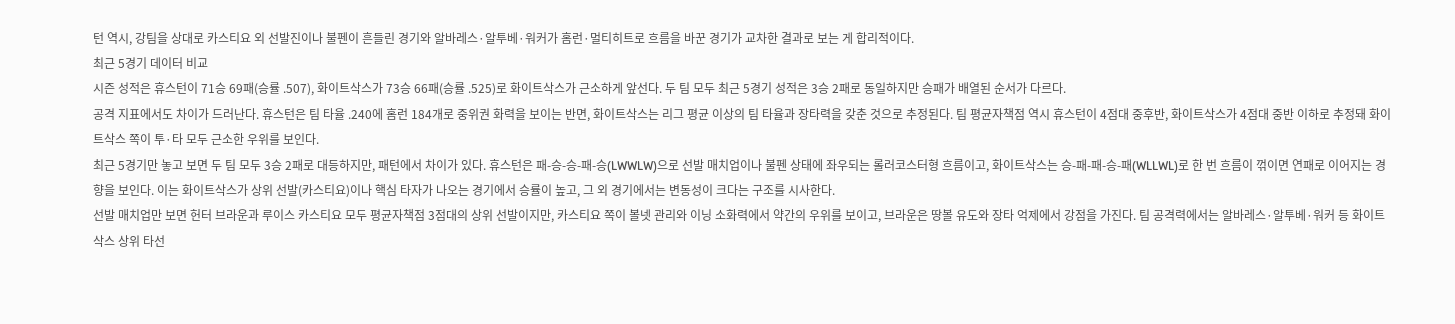턴 역시, 강팀을 상대로 카스티요 외 선발진이나 불펜이 흔들린 경기와 알바레스·알투베·워커가 홈런·멀티히트로 흐름을 바꾼 경기가 교차한 결과로 보는 게 합리적이다.
최근 5경기 데이터 비교
시즌 성적은 휴스턴이 71승 69패(승률 .507), 화이트삭스가 73승 66패(승률 .525)로 화이트삭스가 근소하게 앞선다. 두 팀 모두 최근 5경기 성적은 3승 2패로 동일하지만 승패가 배열된 순서가 다르다.
공격 지표에서도 차이가 드러난다. 휴스턴은 팀 타율 .240에 홈런 184개로 중위권 화력을 보이는 반면, 화이트삭스는 리그 평균 이상의 팀 타율과 장타력을 갖춘 것으로 추정된다. 팀 평균자책점 역시 휴스턴이 4점대 중후반, 화이트삭스가 4점대 중반 이하로 추정돼 화이트삭스 쪽이 투·타 모두 근소한 우위를 보인다.
최근 5경기만 놓고 보면 두 팀 모두 3승 2패로 대등하지만, 패턴에서 차이가 있다. 휴스턴은 패-승-승-패-승(LWWLW)으로 선발 매치업이나 불펜 상태에 좌우되는 롤러코스터형 흐름이고, 화이트삭스는 승-패-패-승-패(WLLWL)로 한 번 흐름이 꺾이면 연패로 이어지는 경향을 보인다. 이는 화이트삭스가 상위 선발(카스티요)이나 핵심 타자가 나오는 경기에서 승률이 높고, 그 외 경기에서는 변동성이 크다는 구조를 시사한다.
선발 매치업만 보면 헌터 브라운과 루이스 카스티요 모두 평균자책점 3점대의 상위 선발이지만, 카스티요 쪽이 볼넷 관리와 이닝 소화력에서 약간의 우위를 보이고, 브라운은 땅볼 유도와 장타 억제에서 강점을 가진다. 팀 공격력에서는 알바레스·알투베·워커 등 화이트삭스 상위 타선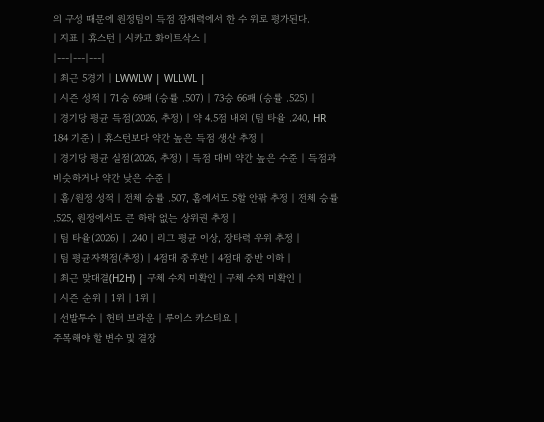의 구성 때문에 원정팀이 득점 잠재력에서 한 수 위로 평가된다.
| 지표 | 휴스턴 | 시카고 화이트삭스 |
|---|---|---|
| 최근 5경기 | LWWLW | WLLWL |
| 시즌 성적 | 71승 69패 (승률 .507) | 73승 66패 (승률 .525) |
| 경기당 평균 득점(2026, 추정) | 약 4.5점 내외 (팀 타율 .240, HR 184 기준) | 휴스턴보다 약간 높은 득점 생산 추정 |
| 경기당 평균 실점(2026, 추정) | 득점 대비 약간 높은 수준 | 득점과 비슷하거나 약간 낮은 수준 |
| 홈/원정 성적 | 전체 승률 .507, 홈에서도 5할 안팎 추정 | 전체 승률 .525, 원정에서도 큰 하락 없는 상위권 추정 |
| 팀 타율(2026) | .240 | 리그 평균 이상, 장타력 우위 추정 |
| 팀 평균자책점(추정) | 4점대 중후반 | 4점대 중반 이하 |
| 최근 맞대결(H2H) | 구체 수치 미확인 | 구체 수치 미확인 |
| 시즌 순위 | 1위 | 1위 |
| 선발투수 | 헌터 브라운 | 루이스 카스티요 |
주목해야 할 변수 및 결장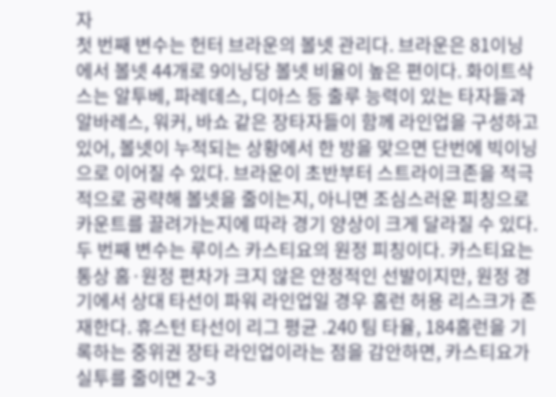자
첫 번째 변수는 헌터 브라운의 볼넷 관리다. 브라운은 81이닝에서 볼넷 44개로 9이닝당 볼넷 비율이 높은 편이다. 화이트삭스는 알투베, 파레데스, 디아스 등 출루 능력이 있는 타자들과 알바레스, 워커, 바쇼 같은 장타자들이 함께 라인업을 구성하고 있어, 볼넷이 누적되는 상황에서 한 방을 맞으면 단번에 빅이닝으로 이어질 수 있다. 브라운이 초반부터 스트라이크존을 적극적으로 공략해 볼넷을 줄이는지, 아니면 조심스러운 피칭으로 카운트를 끌려가는지에 따라 경기 양상이 크게 달라질 수 있다.
두 번째 변수는 루이스 카스티요의 원정 피칭이다. 카스티요는 통상 홈·원정 편차가 크지 않은 안정적인 선발이지만, 원정 경기에서 상대 타선이 파워 라인업일 경우 홈런 허용 리스크가 존재한다. 휴스턴 타선이 리그 평균 .240 팀 타율, 184홈런을 기록하는 중위권 장타 라인업이라는 점을 감안하면, 카스티요가 실투를 줄이면 2~3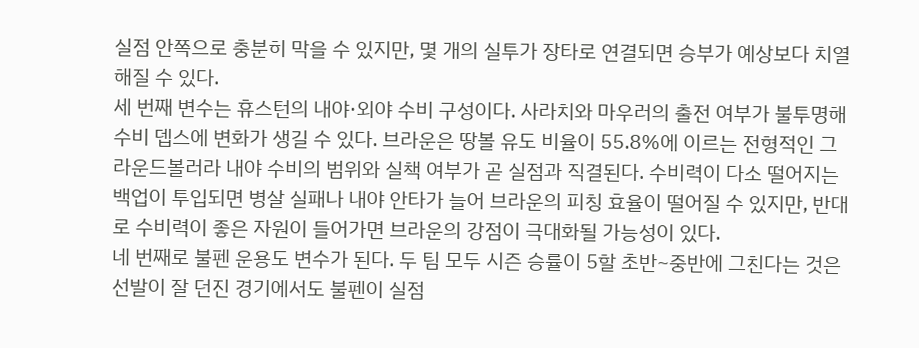실점 안쪽으로 충분히 막을 수 있지만, 몇 개의 실투가 장타로 연결되면 승부가 예상보다 치열해질 수 있다.
세 번째 변수는 휴스턴의 내야·외야 수비 구성이다. 사라치와 마우러의 출전 여부가 불투명해 수비 뎁스에 변화가 생길 수 있다. 브라운은 땅볼 유도 비율이 55.8%에 이르는 전형적인 그라운드볼러라 내야 수비의 범위와 실책 여부가 곧 실점과 직결된다. 수비력이 다소 떨어지는 백업이 투입되면 병살 실패나 내야 안타가 늘어 브라운의 피칭 효율이 떨어질 수 있지만, 반대로 수비력이 좋은 자원이 들어가면 브라운의 강점이 극대화될 가능성이 있다.
네 번째로 불펜 운용도 변수가 된다. 두 팀 모두 시즌 승률이 5할 초반~중반에 그친다는 것은 선발이 잘 던진 경기에서도 불펜이 실점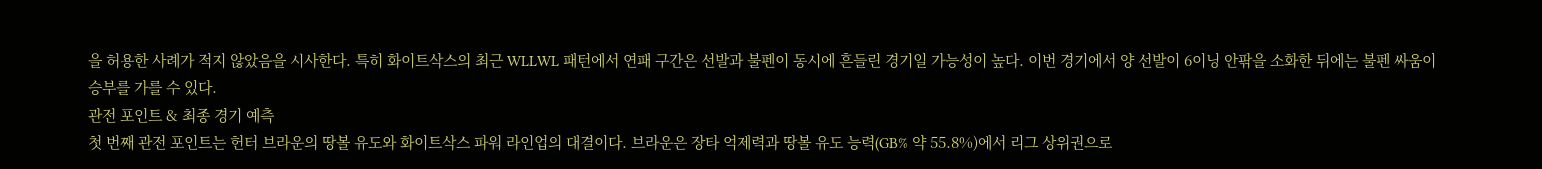을 허용한 사례가 적지 않았음을 시사한다. 특히 화이트삭스의 최근 WLLWL 패턴에서 연패 구간은 선발과 불펜이 동시에 흔들린 경기일 가능성이 높다. 이번 경기에서 양 선발이 6이닝 안팎을 소화한 뒤에는 불펜 싸움이 승부를 가를 수 있다.
관전 포인트 & 최종 경기 예측
첫 번째 관전 포인트는 헌터 브라운의 땅볼 유도와 화이트삭스 파워 라인업의 대결이다. 브라운은 장타 억제력과 땅볼 유도 능력(GB% 약 55.8%)에서 리그 상위권으로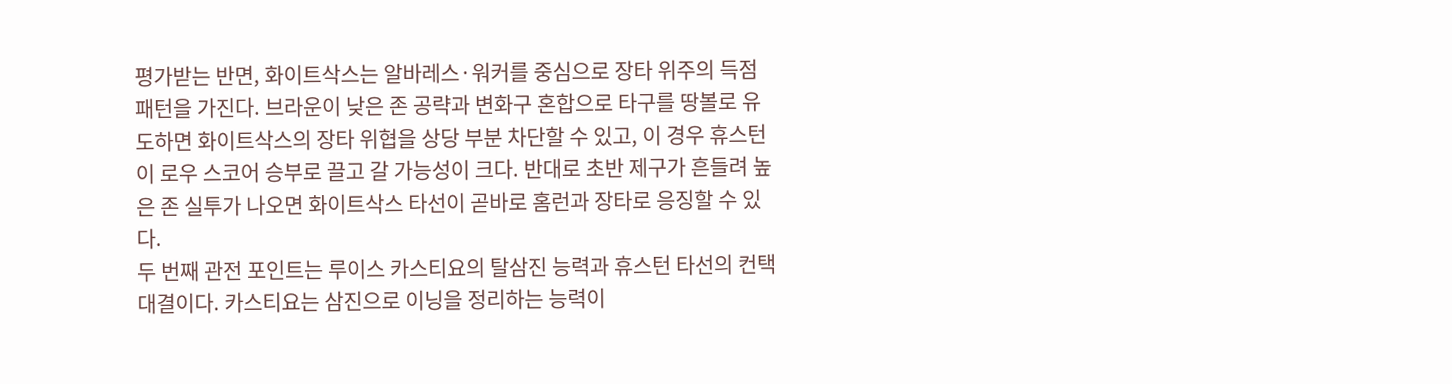평가받는 반면, 화이트삭스는 알바레스·워커를 중심으로 장타 위주의 득점 패턴을 가진다. 브라운이 낮은 존 공략과 변화구 혼합으로 타구를 땅볼로 유도하면 화이트삭스의 장타 위협을 상당 부분 차단할 수 있고, 이 경우 휴스턴이 로우 스코어 승부로 끌고 갈 가능성이 크다. 반대로 초반 제구가 흔들려 높은 존 실투가 나오면 화이트삭스 타선이 곧바로 홈런과 장타로 응징할 수 있다.
두 번째 관전 포인트는 루이스 카스티요의 탈삼진 능력과 휴스턴 타선의 컨택 대결이다. 카스티요는 삼진으로 이닝을 정리하는 능력이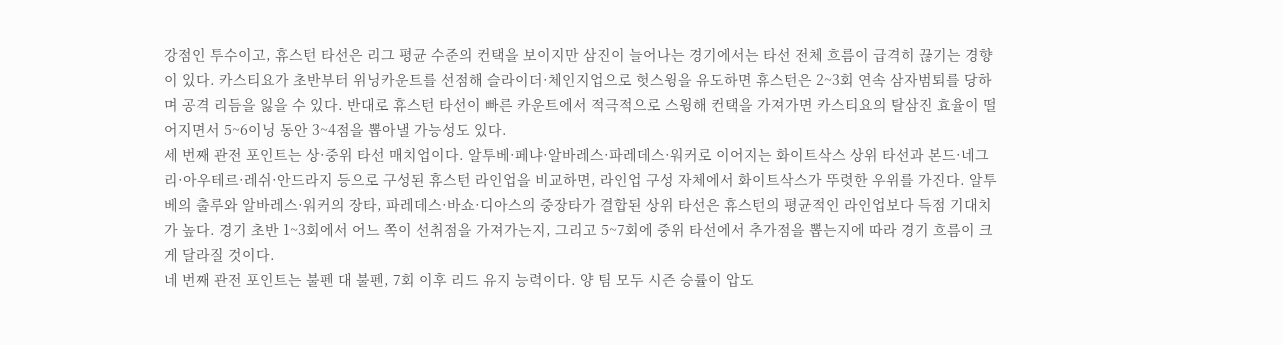강점인 투수이고, 휴스턴 타선은 리그 평균 수준의 컨택을 보이지만 삼진이 늘어나는 경기에서는 타선 전체 흐름이 급격히 끊기는 경향이 있다. 카스티요가 초반부터 위닝카운트를 선점해 슬라이더·체인지업으로 헛스윙을 유도하면 휴스턴은 2~3회 연속 삼자범퇴를 당하며 공격 리듬을 잃을 수 있다. 반대로 휴스턴 타선이 빠른 카운트에서 적극적으로 스윙해 컨택을 가져가면 카스티요의 탈삼진 효율이 떨어지면서 5~6이닝 동안 3~4점을 뽑아낼 가능성도 있다.
세 번째 관전 포인트는 상·중위 타선 매치업이다. 알투베·페냐·알바레스·파레데스·워커로 이어지는 화이트삭스 상위 타선과 본드·네그리·아우테르·레쉬·안드라지 등으로 구성된 휴스턴 라인업을 비교하면, 라인업 구성 자체에서 화이트삭스가 뚜렷한 우위를 가진다. 알투베의 출루와 알바레스·워커의 장타, 파레데스·바쇼·디아스의 중장타가 결합된 상위 타선은 휴스턴의 평균적인 라인업보다 득점 기대치가 높다. 경기 초반 1~3회에서 어느 쪽이 선취점을 가져가는지, 그리고 5~7회에 중위 타선에서 추가점을 뽑는지에 따라 경기 흐름이 크게 달라질 것이다.
네 번째 관전 포인트는 불펜 대 불펜, 7회 이후 리드 유지 능력이다. 양 팀 모두 시즌 승률이 압도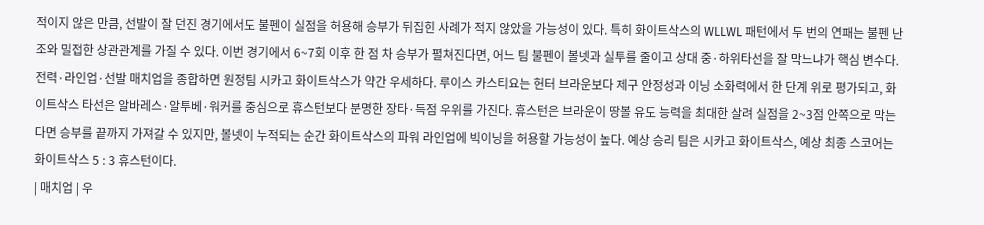적이지 않은 만큼, 선발이 잘 던진 경기에서도 불펜이 실점을 허용해 승부가 뒤집힌 사례가 적지 않았을 가능성이 있다. 특히 화이트삭스의 WLLWL 패턴에서 두 번의 연패는 불펜 난조와 밀접한 상관관계를 가질 수 있다. 이번 경기에서 6~7회 이후 한 점 차 승부가 펼쳐진다면, 어느 팀 불펜이 볼넷과 실투를 줄이고 상대 중·하위타선을 잘 막느냐가 핵심 변수다.
전력·라인업·선발 매치업을 종합하면 원정팀 시카고 화이트삭스가 약간 우세하다. 루이스 카스티요는 헌터 브라운보다 제구 안정성과 이닝 소화력에서 한 단계 위로 평가되고, 화이트삭스 타선은 알바레스·알투베·워커를 중심으로 휴스턴보다 분명한 장타·득점 우위를 가진다. 휴스턴은 브라운이 땅볼 유도 능력을 최대한 살려 실점을 2~3점 안쪽으로 막는다면 승부를 끝까지 가져갈 수 있지만, 볼넷이 누적되는 순간 화이트삭스의 파워 라인업에 빅이닝을 허용할 가능성이 높다. 예상 승리 팀은 시카고 화이트삭스, 예상 최종 스코어는 화이트삭스 5 : 3 휴스턴이다.
| 매치업 | 우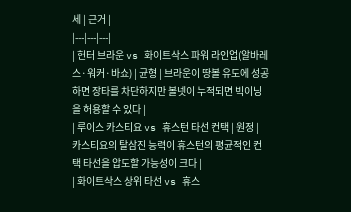세 | 근거 |
|---|---|---|
| 헌터 브라운 vs 화이트삭스 파워 라인업(알바레스·워커·바쇼) | 균형 | 브라운이 땅볼 유도에 성공하면 장타를 차단하지만 볼넷이 누적되면 빅이닝을 허용할 수 있다 |
| 루이스 카스티요 vs 휴스턴 타선 컨택 | 원정 | 카스티요의 탈삼진 능력이 휴스턴의 평균적인 컨택 타선을 압도할 가능성이 크다 |
| 화이트삭스 상위 타선 vs 휴스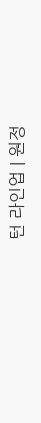턴 라인업 | 원정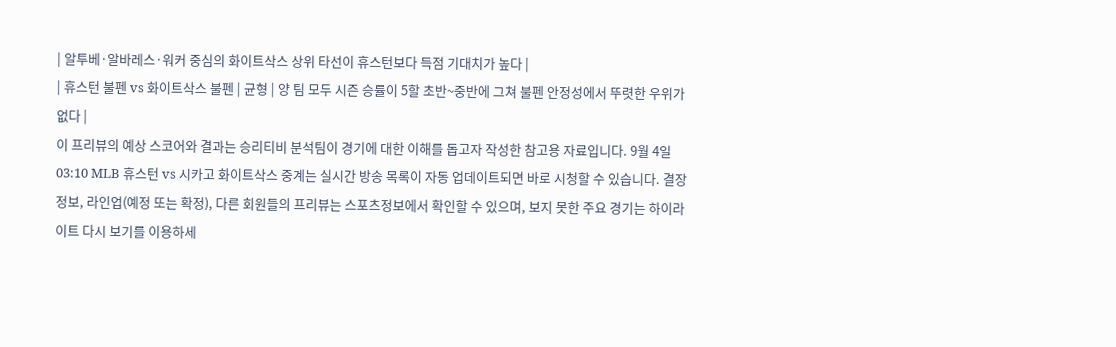| 알투베·알바레스·워커 중심의 화이트삭스 상위 타선이 휴스턴보다 득점 기대치가 높다 |
| 휴스턴 불펜 vs 화이트삭스 불펜 | 균형 | 양 팀 모두 시즌 승률이 5할 초반~중반에 그쳐 불펜 안정성에서 뚜렷한 우위가 없다 |
이 프리뷰의 예상 스코어와 결과는 승리티비 분석팀이 경기에 대한 이해를 돕고자 작성한 참고용 자료입니다. 9월 4일 03:10 MLB 휴스턴 vs 시카고 화이트삭스 중계는 실시간 방송 목록이 자동 업데이트되면 바로 시청할 수 있습니다. 결장정보, 라인업(예정 또는 확정), 다른 회원들의 프리뷰는 스포츠정보에서 확인할 수 있으며, 보지 못한 주요 경기는 하이라이트 다시 보기를 이용하세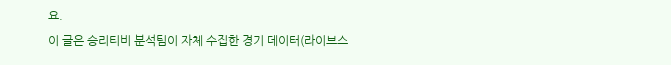요.
이 글은 승리티비 분석팀이 자체 수집한 경기 데이터(라이브스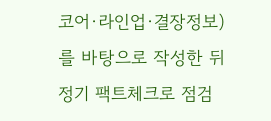코어·라인업·결장정보)를 바탕으로 작성한 뒤 정기 팩트체크로 점검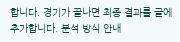합니다. 경기가 끝나면 최종 결과를 글에 추가합니다. 분석 방식 안내